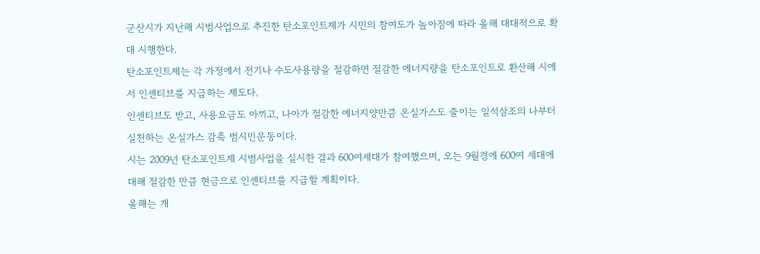군산시가 지난해 시범사업으로 추진한 탄소포인트제가 시민의 참여도가 높아짐에 따라 올해 대대적으로 확대 시행한다.
탄소포인트제는 각 가정에서 전기나 수도사용량을 절감하면 절감한 에너지량을 탄소포인트로 환산해 시에서 인센티브를 지급하는 제도다.
인센티브도 받고, 사용요금도 아끼고, 나아가 절감한 에너지양만큼 온실가스도 줄이는 일석삼조의 나부터 실천하는 온실가스 감축 범시민운동이다.
시는 2009년 탄소포인트제 시범사업을 실시한 결과 600여세대가 참여했으며, 오는 9월경에 600여 세대에 대해 절감한 만큼 현금으로 인센티브를 지급할 계획이다.
올해는 개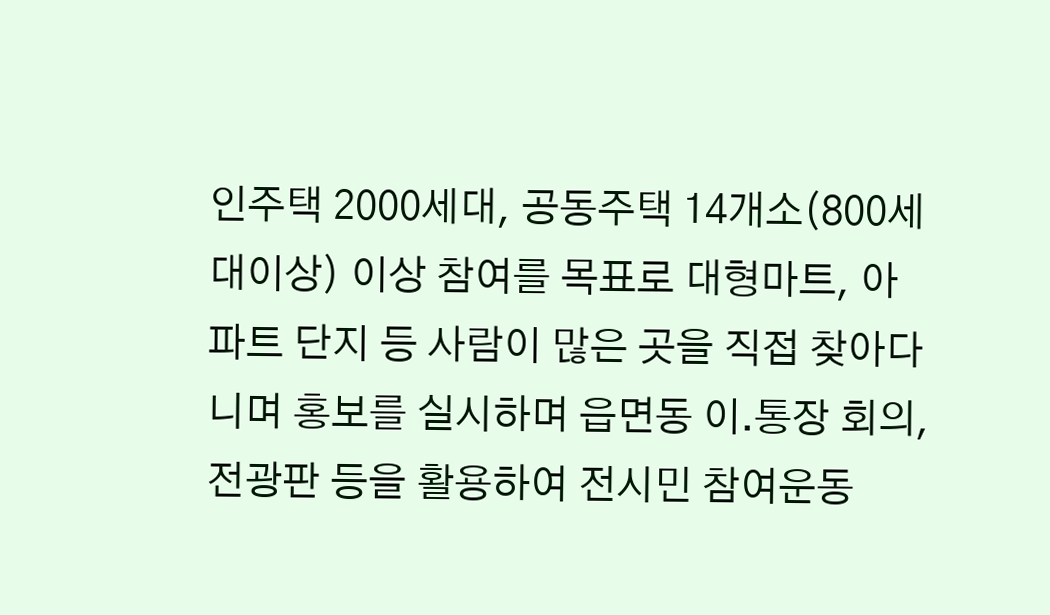인주택 2000세대, 공동주택 14개소(800세대이상) 이상 참여를 목표로 대형마트, 아파트 단지 등 사람이 많은 곳을 직접 찾아다니며 홍보를 실시하며 읍면동 이․통장 회의, 전광판 등을 활용하여 전시민 참여운동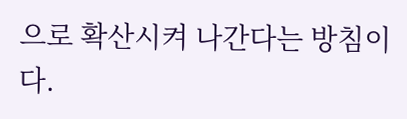으로 확산시켜 나간다는 방침이다.